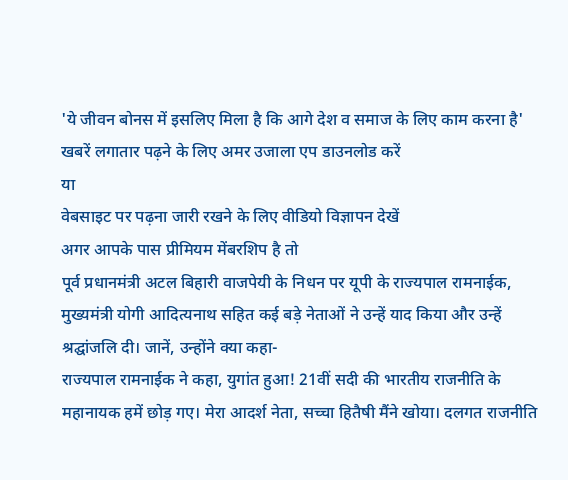'ये जीवन बोनस में इसलिए मिला है कि आगे देश व समाज के लिए काम करना है'
खबरें लगातार पढ़ने के लिए अमर उजाला एप डाउनलोड करें
या
वेबसाइट पर पढ़ना जारी रखने के लिए वीडियो विज्ञापन देखें
अगर आपके पास प्रीमियम मेंबरशिप है तो
पूर्व प्रधानमंत्री अटल बिहारी वाजपेयी के निधन पर यूपी के राज्यपाल रामनाईक, मुख्यमंत्री योगी आदित्यनाथ सहित कई बड़े नेताओं ने उन्हें याद किया और उन्हें श्रद्घांजलि दी। जानें, उन्होंने क्या कहा-
राज्यपाल रामनाईक ने कहा, युगांत हुआ! 21वीं सदी की भारतीय राजनीति के महानायक हमें छोड़ गए। मेरा आदर्श नेता, सच्चा हितैषी मैंने खोया। दलगत राजनीति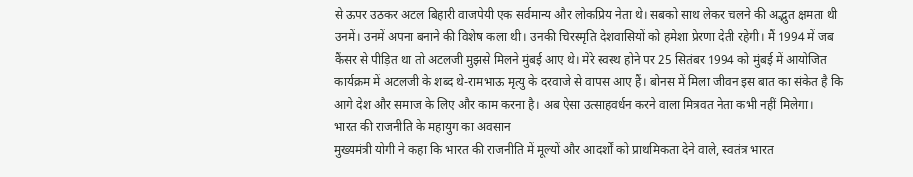से ऊपर उठकर अटल बिहारी वाजपेयी एक सर्वमान्य और लोकप्रिय नेता थे। सबको साथ लेकर चलने की अद्भुत क्षमता थी उनमें। उनमें अपना बनाने की विशेष कला थी। उनकी चिरस्मृति देशवासियों को हमेशा प्रेरणा देती रहेगी। मैं 1994 में जब कैंसर से पीड़ित था तो अटलजी मुझसे मिलने मुंबई आए थे। मेरे स्वस्थ होने पर 25 सितंबर 1994 को मुंबई में आयोजित कार्यक्रम में अटलजी के शब्द थे-रामभाऊ मृत्यु के दरवाजे से वापस आए हैं। बोनस में मिला जीवन इस बात का संकेत है कि आगे देश और समाज के लिए और काम करना है। अब ऐसा उत्साहवर्धन करने वाला मित्रवत नेता कभी नहीं मिलेगा।
भारत की राजनीति के महायुग का अवसान
मुख्यमंत्री योगी ने कहा कि भारत की राजनीति में मूल्यों और आदर्शों को प्राथमिकता देने वाले, स्वतंत्र भारत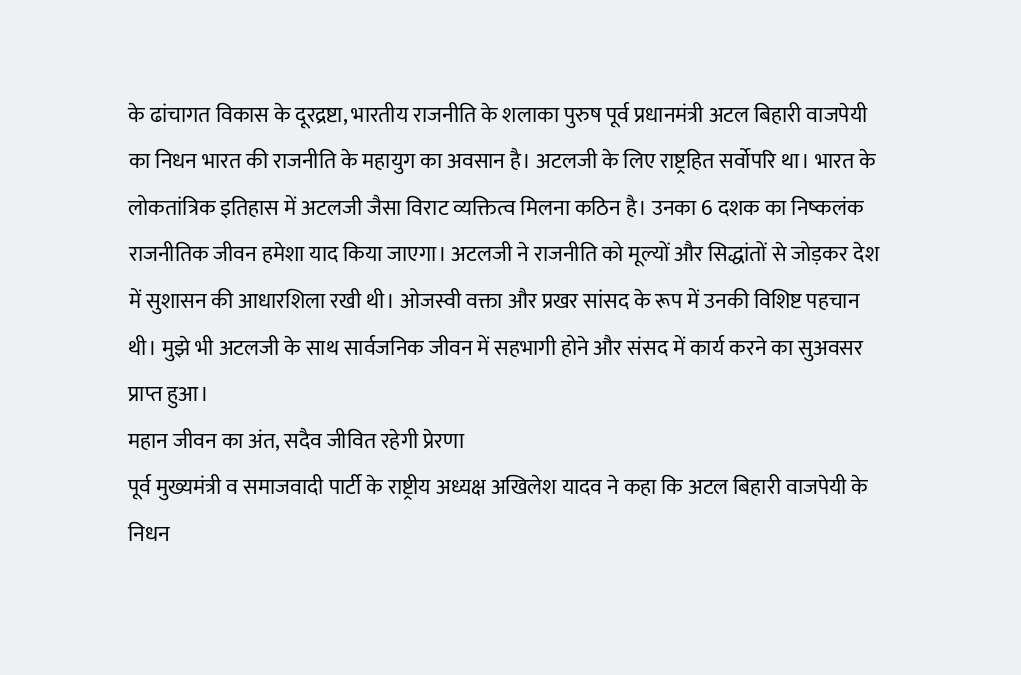के ढांचागत विकास के दूरद्रष्टा, भारतीय राजनीति के शलाका पुरुष पूर्व प्रधानमंत्री अटल बिहारी वाजपेयी का निधन भारत की राजनीति के महायुग का अवसान है। अटलजी के लिए राष्ट्रहित सर्वोपरि था। भारत के लोकतांत्रिक इतिहास में अटलजी जैसा विराट व्यक्तित्व मिलना कठिन है। उनका 6 दशक का निष्कलंक राजनीतिक जीवन हमेशा याद किया जाएगा। अटलजी ने राजनीति को मूल्यों और सिद्धांतों से जोड़कर देश में सुशासन की आधारशिला रखी थी। ओजस्वी वक्ता और प्रखर सांसद के रूप में उनकी विशिष्ट पहचान थी। मुझे भी अटलजी के साथ सार्वजनिक जीवन में सहभागी होने और संसद में कार्य करने का सुअवसर प्राप्त हुआ।
महान जीवन का अंत, सदैव जीवित रहेगी प्रेरणा
पूर्व मुख्यमंत्री व समाजवादी पार्टी के राष्ट्रीय अध्यक्ष अखिलेश यादव ने कहा कि अटल बिहारी वाजपेयी के निधन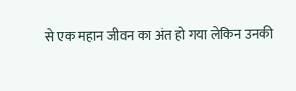से एक महान जीवन का अंत हो गया लेकिन उनकी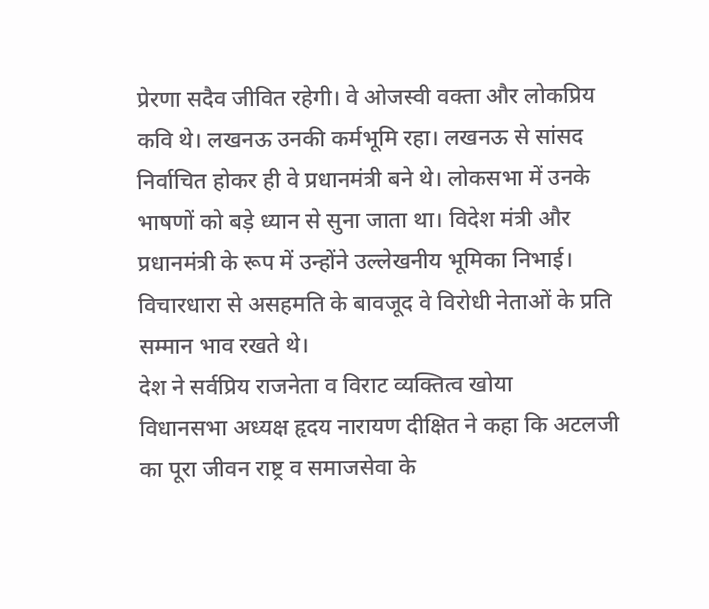प्रेरणा सदैव जीवित रहेगी। वे ओजस्वी वक्ता और लोकप्रिय कवि थे। लखनऊ उनकी कर्मभूमि रहा। लखनऊ से सांसद निर्वाचित होकर ही वे प्रधानमंत्री बने थे। लोकसभा में उनके भाषणों को बड़े ध्यान से सुना जाता था। विदेश मंत्री और प्रधानमंत्री के रूप में उन्होंने उल्लेखनीय भूमिका निभाई। विचारधारा से असहमति के बावजूद वे विरोधी नेताओं के प्रति सम्मान भाव रखते थे।
देश ने सर्वप्रिय राजनेता व विराट व्यक्तित्व खोया
विधानसभा अध्यक्ष हृदय नारायण दीक्षित ने कहा कि अटलजी का पूरा जीवन राष्ट्र व समाजसेवा के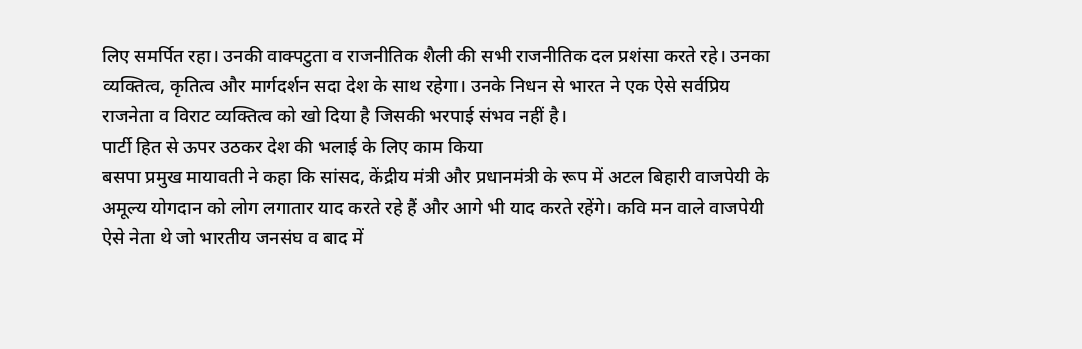लिए समर्पित रहा। उनकी वाक्पटुता व राजनीतिक शैली की सभी राजनीतिक दल प्रशंसा करते रहे। उनका व्यक्तित्व, कृतित्व और मार्गदर्शन सदा देश के साथ रहेगा। उनके निधन से भारत ने एक ऐसे सर्वप्रिय राजनेता व विराट व्यक्तित्व को खो दिया है जिसकी भरपाई संभव नहीं है।
पार्टी हित से ऊपर उठकर देश की भलाई के लिए काम किया
बसपा प्रमुख मायावती ने कहा कि सांसद, केंद्रीय मंत्री और प्रधानमंत्री के रूप में अटल बिहारी वाजपेयी के अमूल्य योगदान को लोग लगातार याद करते रहे हैं और आगे भी याद करते रहेंगे। कवि मन वाले वाजपेयी ऐसे नेता थे जो भारतीय जनसंघ व बाद में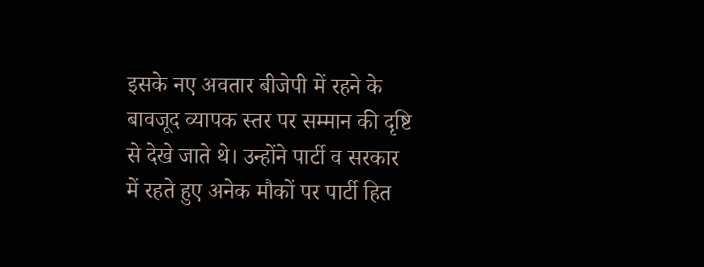इसके नए अवतार बीजेपी में रहने के बावजूद व्यापक स्तर पर सम्मान की दृष्टि से देखे जाते थे। उन्होंने पार्टी व सरकार में रहते हुए अनेक मौकों पर पार्टी हित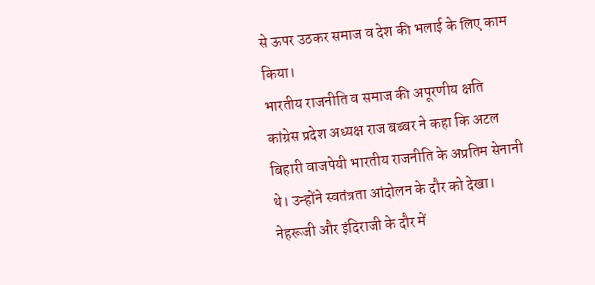से ऊपर उठकर समाज व देश की भलाई के लिए काम किया।
भारतीय राजनीति व समाज की अपूरणीय क्षति
कांग्रेस प्रदेश अध्यक्ष राज बब्बर ने कहा कि अटल बिहारी वाजपेयी भारतीय राजनीति के अप्रतिम सेनानी थे। उन्होंने स्वतंत्रता आंदोलन के दौर को देखा। नेहरूजी और इंदिराजी के दौर में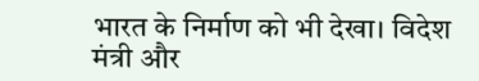भारत के निर्माण को भी देखा। विदेश मंत्री और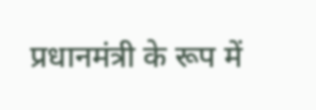प्रधानमंत्री के रूप में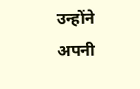उन्होंने अपनी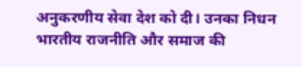अनुकरणीय सेवा देश को दी। उनका निधन भारतीय राजनीति और समाज की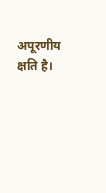अपूरणीय क्षति है।